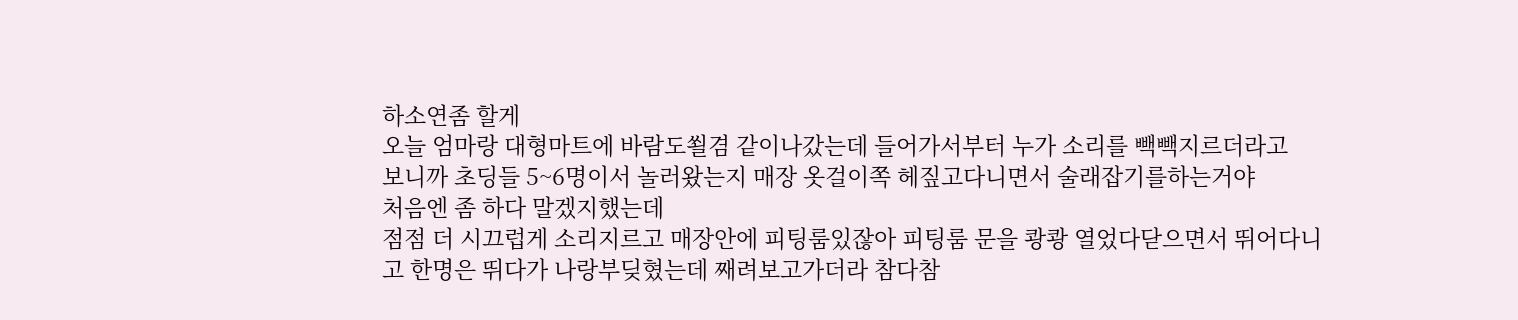하소연좀 할게
오늘 엄마랑 대형마트에 바람도쐴겸 같이나갔는데 들어가서부터 누가 소리를 빽빽지르더라고
보니까 초딩들 5~6명이서 놀러왔는지 매장 옷걸이쪽 헤짚고다니면서 술래잡기를하는거야
처음엔 좀 하다 말겠지했는데
점점 더 시끄럽게 소리지르고 매장안에 피팅룸있잖아 피팅룸 문을 쾅쾅 열었다닫으면서 뛰어다니고 한명은 뛰다가 나랑부딪혔는데 째려보고가더라 참다참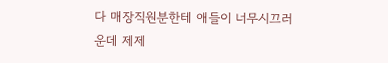다 매장직원분한테 애들이 너무시끄러운데 제제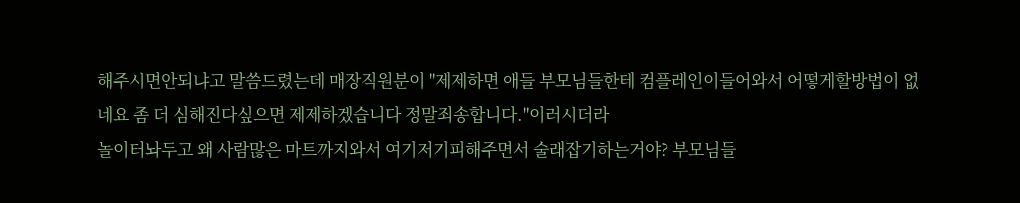해주시면안되냐고 말씀드렸는데 매장직원분이 "제제하면 애들 부모님들한테 컴플레인이들어와서 어떻게할방법이 없네요 좀 더 심해진다싶으면 제제하겠습니다 정말죄송합니다."이러시더라
놀이터놔두고 왜 사람많은 마트까지와서 여기저기피해주면서 술래잡기하는거야? 부모님들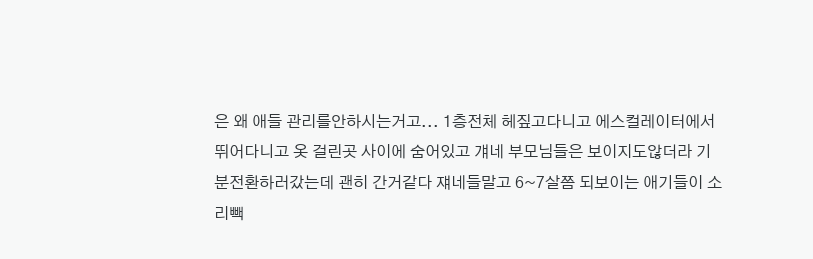은 왜 애들 관리를안하시는거고... 1층전체 헤짚고다니고 에스컬레이터에서 뛰어다니고 옷 걸린곳 사이에 숨어있고 걔네 부모님들은 보이지도않더라 기분전환하러갔는데 괜히 간거같다 쟤네들말고 6~7살쯤 되보이는 애기들이 소리빽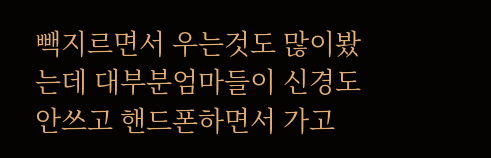빽지르면서 우는것도 많이봤는데 대부분엄마들이 신경도안쓰고 핸드폰하면서 가고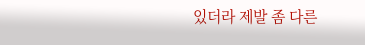있더라 제발 좀 다른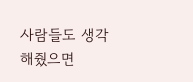사람들도 생각해줬으면